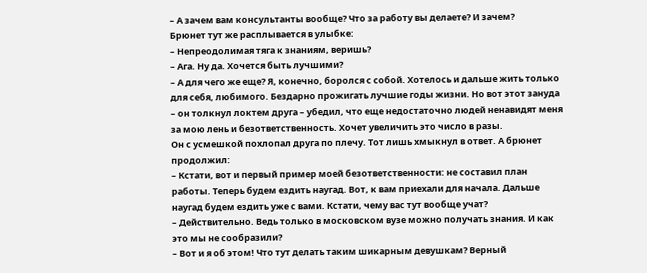– А зачем вам консультанты вообще? Что за работу вы делаете? И зачем?
Брюнет тут же расплывается в улыбке:
– Непреодолимая тяга к знаниям, веришь?
– Ага. Ну да. Хочется быть лучшими?
– А для чего же еще? Я, конечно, боролся с собой. Хотелось и дальше жить только для себя, любимого. Бездарно прожигать лучшие годы жизни. Но вот этот зануда – он толкнул локтем друга – убедил, что еще недостаточно людей ненавидят меня за мою лень и безответственность. Хочет увеличить это число в разы.
Он с усмешкой похлопал друга по плечу. Тот лишь хмыкнул в ответ. А брюнет продолжил:
– Кстати, вот и первый пример моей безответственности: не составил план работы. Теперь будем ездить наугад. Вот, к вам приехали для начала. Дальше наугад будем ездить уже с вами. Кстати, чему вас тут вообще учат?
– Действительно. Ведь только в московском вузе можно получать знания. И как это мы не сообразили?
– Вот и я об этом! Что тут делать таким шикарным девушкам? Верный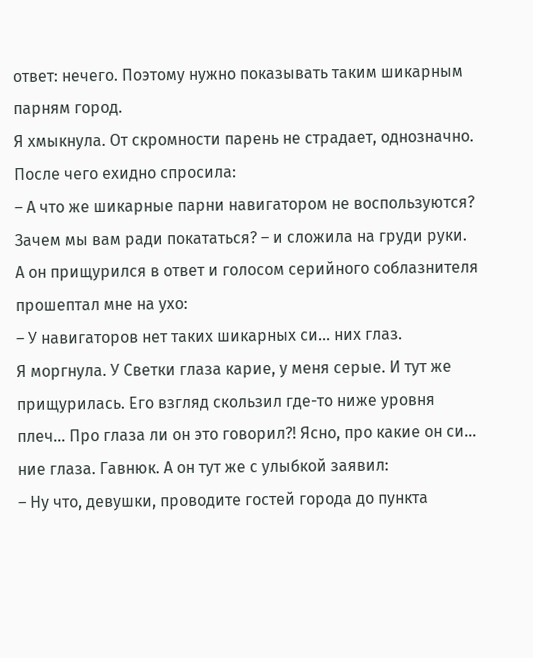ответ: нечего. Поэтому нужно показывать таким шикарным парням город.
Я хмыкнула. От скромности парень не страдает, однозначно. После чего ехидно спросила:
– А что же шикарные парни навигатором не воспользуются? Зачем мы вам ради покататься? – и сложила на груди руки.
А он прищурился в ответ и голосом серийного соблазнителя прошептал мне на ухо:
– У навигаторов нет таких шикарных си... них глаз.
Я моргнула. У Светки глаза карие, у меня серые. И тут же прищурилась. Его взгляд скользил где-то ниже уровня плеч... Про глаза ли он это говорил?! Ясно, про какие он си... ние глаза. Гавнюк. А он тут же с улыбкой заявил:
– Ну что, девушки, проводите гостей города до пункта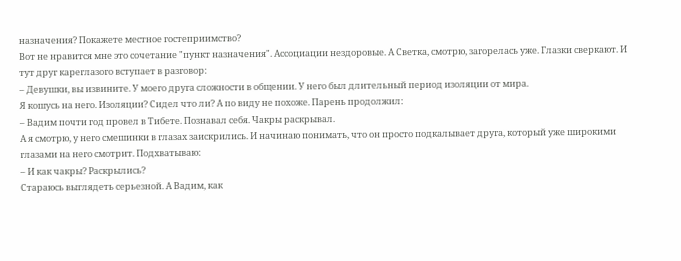назначения? Покажете местное гостеприимство?
Вот не нравится мне это сочетание "пункт назначения". Ассоциации нездоровые. А Светка, смотрю, загорелась уже. Глазки сверкают. И тут друг кареглазого вступает в разговор:
– Девушки, вы извините. У моего друга сложности в общении. У него был длительный период изоляции от мира.
Я кошусь на него. Изоляции? Сидел что ли? А по виду не похоже. Парень продолжил:
– Вадим почти год провел в Тибете. Познавал себя. Чакры раскрывал.
А я смотрю, у него смешинки в глазах заискрились. И начинаю понимать, что он просто подкалывает друга, который уже широкими глазами на него смотрит. Подхватываю:
– И как чакры? Раскрылись?
Стараюсь выглядеть серьезной. А Вадим, как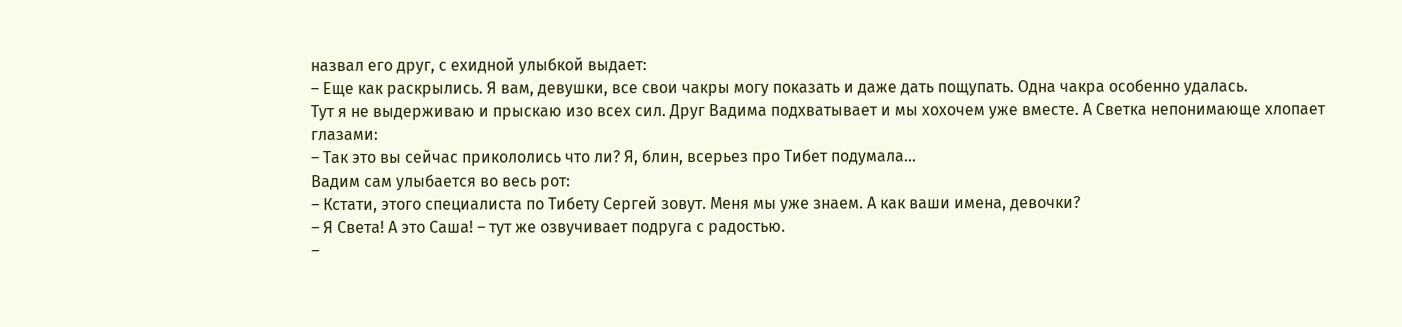назвал его друг, с ехидной улыбкой выдает:
– Еще как раскрылись. Я вам, девушки, все свои чакры могу показать и даже дать пощупать. Одна чакра особенно удалась.
Тут я не выдерживаю и прыскаю изо всех сил. Друг Вадима подхватывает и мы хохочем уже вместе. А Светка непонимающе хлопает глазами:
– Так это вы сейчас прикололись что ли? Я, блин, всерьез про Тибет подумала...
Вадим сам улыбается во весь рот:
– Кстати, этого специалиста по Тибету Сергей зовут. Меня мы уже знаем. А как ваши имена, девочки?
– Я Света! А это Саша! – тут же озвучивает подруга с радостью.
–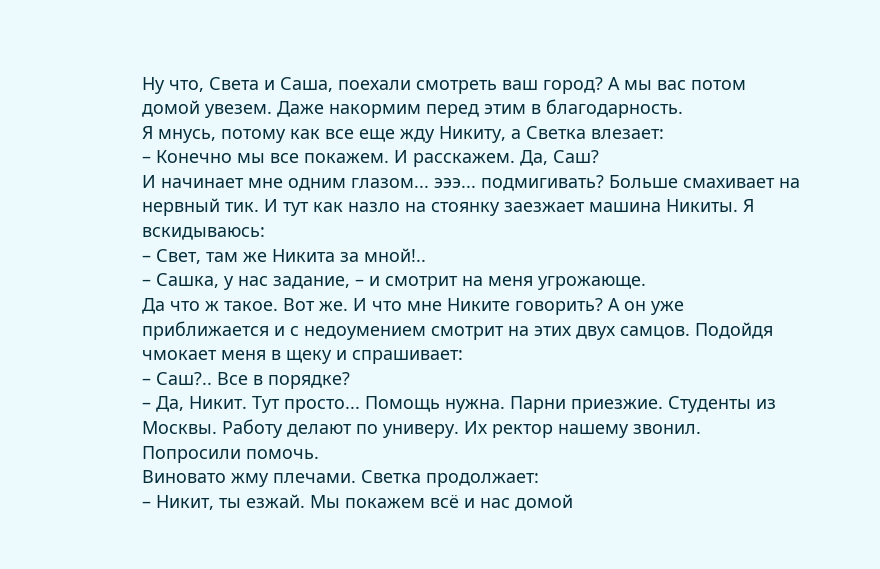Ну что, Света и Саша, поехали смотреть ваш город? А мы вас потом домой увезем. Даже накормим перед этим в благодарность.
Я мнусь, потому как все еще жду Никиту, а Светка влезает:
– Конечно мы все покажем. И расскажем. Да, Саш?
И начинает мне одним глазом... эээ... подмигивать? Больше смахивает на нервный тик. И тут как назло на стоянку заезжает машина Никиты. Я вскидываюсь:
– Свет, там же Никита за мной!..
– Сашка, у нас задание, – и смотрит на меня угрожающе.
Да что ж такое. Вот же. И что мне Никите говорить? А он уже приближается и с недоумением смотрит на этих двух самцов. Подойдя чмокает меня в щеку и спрашивает:
– Саш?.. Все в порядке?
– Да, Никит. Тут просто... Помощь нужна. Парни приезжие. Студенты из Москвы. Работу делают по универу. Их ректор нашему звонил. Попросили помочь.
Виновато жму плечами. Светка продолжает:
– Никит, ты езжай. Мы покажем всё и нас домой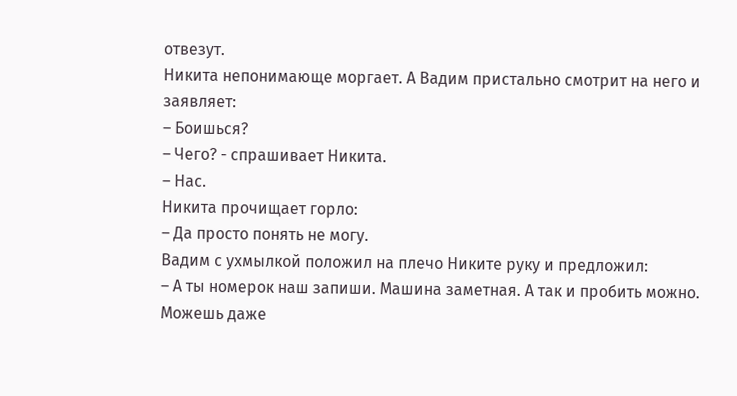отвезут.
Никита непонимающе моргает. А Вадим пристально смотрит на него и заявляет:
– Боишься?
– Чего? - спрашивает Никита.
– Нас.
Никита прочищает горло:
– Да просто понять не могу.
Вадим с ухмылкой положил на плечо Никите руку и предложил:
– А ты номерок наш запиши. Машина заметная. А так и пробить можно. Можешь даже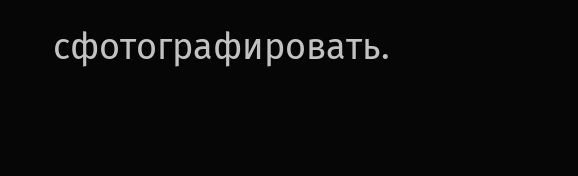сфотографировать.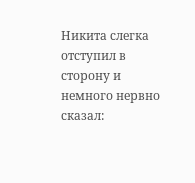Никита слегка отступил в сторону и немного нервно сказал: